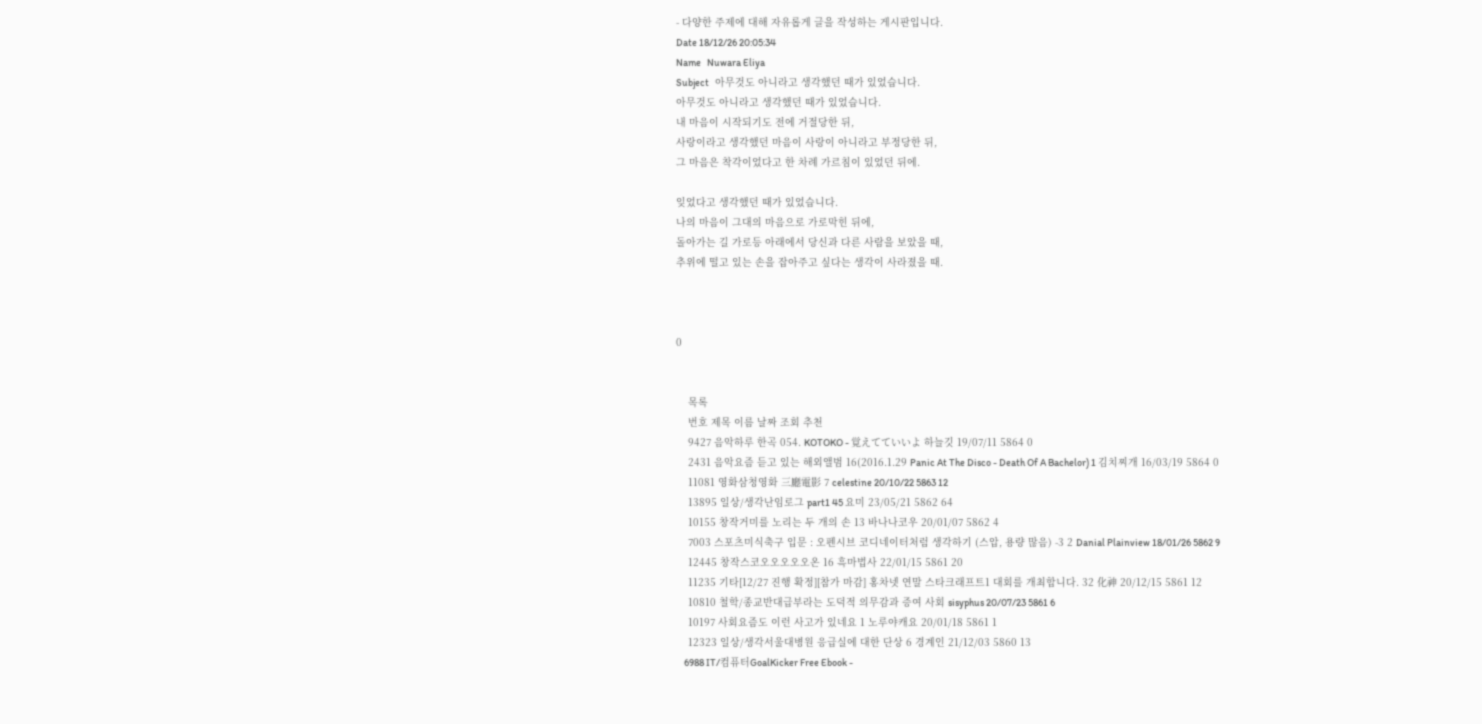- 다양한 주제에 대해 자유롭게 글을 작성하는 게시판입니다.
Date 18/12/26 20:05:34
Name   Nuwara Eliya
Subject   아무것도 아니라고 생각했던 때가 있었습니다.
아무것도 아니라고 생각했던 때가 있었습니다.
내 마음이 시작되기도 전에 거절당한 뒤,
사랑이라고 생각했던 마음이 사랑이 아니라고 부정당한 뒤,
그 마음은 착각이었다고 한 차례 가르침이 있었던 뒤에.

잊었다고 생각했던 때가 있었습니다.
나의 마음이 그대의 마음으로 가로막힌 뒤에,
돌아가는 길 가로등 아래에서 당신과 다른 사람을 보았을 때,
추위에 떨고 있는 손을 잡아주고 싶다는 생각이 사라졌을 때.



0


    목록
    번호 제목 이름 날짜 조회 추천
    9427 음악하루 한곡 054. KOTOKO - 覚えてていいよ 하늘깃 19/07/11 5864 0
    2431 음악요즘 듣고 있는 해외앨범 16(2016.1.29 Panic At The Disco - Death Of A Bachelor) 1 김치찌개 16/03/19 5864 0
    11081 영화삼청영화 三廳電影 7 celestine 20/10/22 5863 12
    13895 일상/생각난임로그 part1 45 요미 23/05/21 5862 64
    10155 창작거미를 노리는 두 개의 손 13 바나나코우 20/01/07 5862 4
    7003 스포츠미식축구 입문 : 오펜시브 코디네이터처럼 생각하기 (스압, 용량 많음) -3 2 Danial Plainview 18/01/26 5862 9
    12445 창작스코오오오오오온 16 흑마법사 22/01/15 5861 20
    11235 기타[12/27 진행 확정][참가 마감] 홍차넷 연말 스타크래프트1 대회를 개최합니다. 32 化神 20/12/15 5861 12
    10810 철학/종교반대급부라는 도덕적 의무감과 증여 사회 sisyphus 20/07/23 5861 6
    10197 사회요즘도 이런 사고가 있네요 1 노루야캐요 20/01/18 5861 1
    12323 일상/생각서울대병원 응급실에 대한 단상 6 경계인 21/12/03 5860 13
    6988 IT/컴퓨터GoalKicker Free Ebook -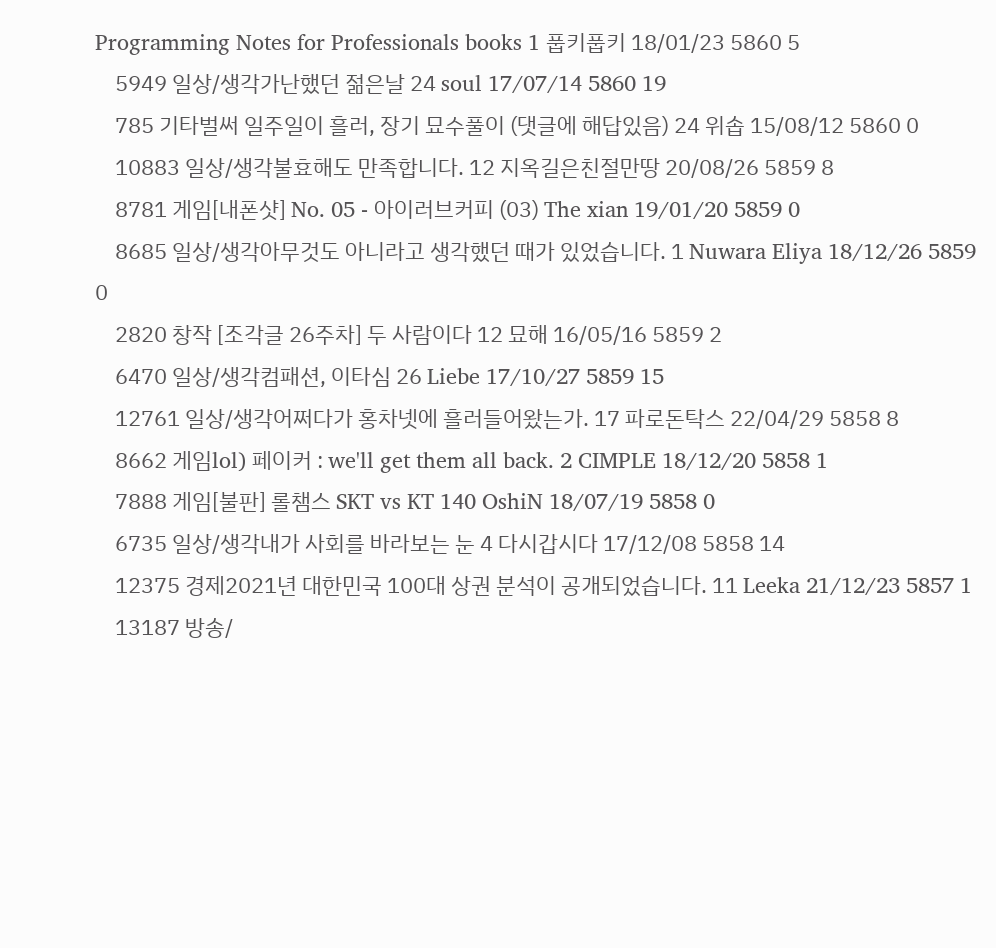Programming Notes for Professionals books 1 풉키풉키 18/01/23 5860 5
    5949 일상/생각가난했던 젊은날 24 soul 17/07/14 5860 19
    785 기타벌써 일주일이 흘러, 장기 묘수풀이 (댓글에 해답있음) 24 위솝 15/08/12 5860 0
    10883 일상/생각불효해도 만족합니다. 12 지옥길은친절만땅 20/08/26 5859 8
    8781 게임[내폰샷] No. 05 - 아이러브커피 (03) The xian 19/01/20 5859 0
    8685 일상/생각아무것도 아니라고 생각했던 때가 있었습니다. 1 Nuwara Eliya 18/12/26 5859 0
    2820 창작 [조각글 26주차] 두 사람이다 12 묘해 16/05/16 5859 2
    6470 일상/생각컴패션, 이타심 26 Liebe 17/10/27 5859 15
    12761 일상/생각어쩌다가 홍차넷에 흘러들어왔는가. 17 파로돈탁스 22/04/29 5858 8
    8662 게임lol) 페이커 : we'll get them all back. 2 CIMPLE 18/12/20 5858 1
    7888 게임[불판] 롤챔스 SKT vs KT 140 OshiN 18/07/19 5858 0
    6735 일상/생각내가 사회를 바라보는 눈 4 다시갑시다 17/12/08 5858 14
    12375 경제2021년 대한민국 100대 상권 분석이 공개되었습니다. 11 Leeka 21/12/23 5857 1
    13187 방송/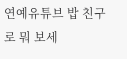연예유튜브 밥 친구로 뭐 보세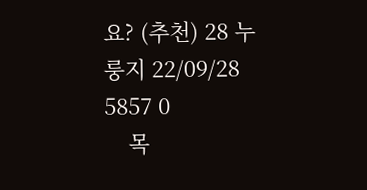요? (추천) 28 누룽지 22/09/28 5857 0
    목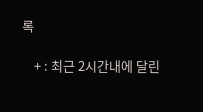록

    + : 최근 2시간내에 달린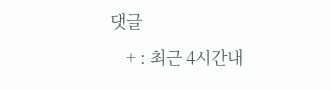댓글
    + : 최근 4시간내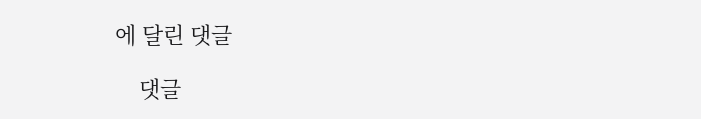에 달린 댓글

    댓글